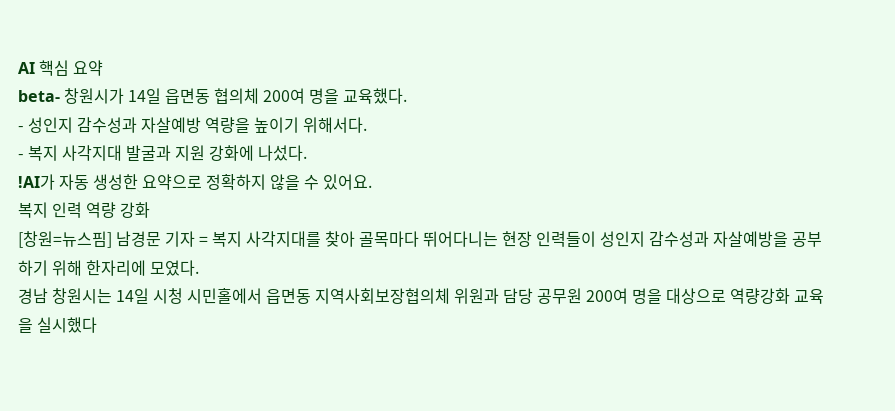AI 핵심 요약
beta- 창원시가 14일 읍면동 협의체 200여 명을 교육했다.
- 성인지 감수성과 자살예방 역량을 높이기 위해서다.
- 복지 사각지대 발굴과 지원 강화에 나섰다.
!AI가 자동 생성한 요약으로 정확하지 않을 수 있어요.
복지 인력 역량 강화
[창원=뉴스핌] 남경문 기자 = 복지 사각지대를 찾아 골목마다 뛰어다니는 현장 인력들이 성인지 감수성과 자살예방을 공부하기 위해 한자리에 모였다.
경남 창원시는 14일 시청 시민홀에서 읍면동 지역사회보장협의체 위원과 담당 공무원 200여 명을 대상으로 역량강화 교육을 실시했다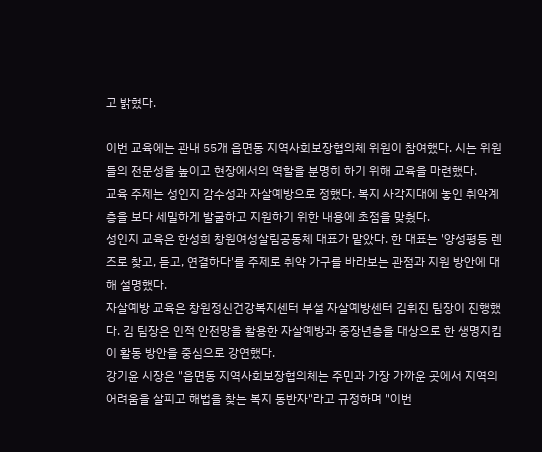고 밝혔다.

이번 교육에는 관내 55개 읍면동 지역사회보장협의체 위원이 참여했다. 시는 위원들의 전문성을 높이고 현장에서의 역할을 분명히 하기 위해 교육을 마련했다.
교육 주제는 성인지 감수성과 자살예방으로 정했다. 복지 사각지대에 놓인 취약계층을 보다 세밀하게 발굴하고 지원하기 위한 내용에 초점을 맞췄다.
성인지 교육은 한성희 창원여성살림공동체 대표가 맡았다. 한 대표는 '양성평등 렌즈로 찾고, 듣고, 연결하다'를 주제로 취약 가구를 바라보는 관점과 지원 방안에 대해 설명했다.
자살예방 교육은 창원정신건강복지센터 부설 자살예방센터 김휘진 팀장이 진행했다. 김 팀장은 인적 안전망을 활용한 자살예방과 중장년층을 대상으로 한 생명지킴이 활동 방안을 중심으로 강연했다.
강기윤 시장은 "읍면동 지역사회보장협의체는 주민과 가장 가까운 곳에서 지역의 어려움을 살피고 해법을 찾는 복지 동반자"라고 규정하며 "이번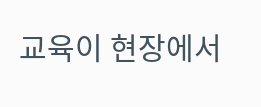교육이 현장에서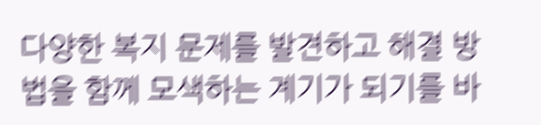다양한 복지 문제를 발견하고 해결 방법을 함께 모색하는 계기가 되기를 바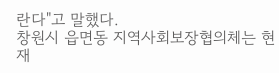란다"고 말했다.
창원시 읍면동 지역사회보장협의체는 현재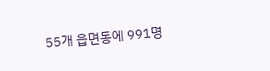55개 읍면동에 991명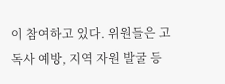이 참여하고 있다. 위원들은 고독사 예방, 지역 자원 발굴 등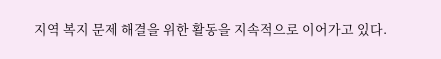지역 복지 문제 해결을 위한 활동을 지속적으로 이어가고 있다.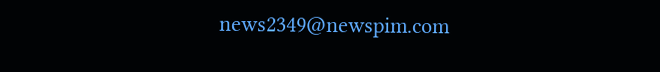news2349@newspim.com